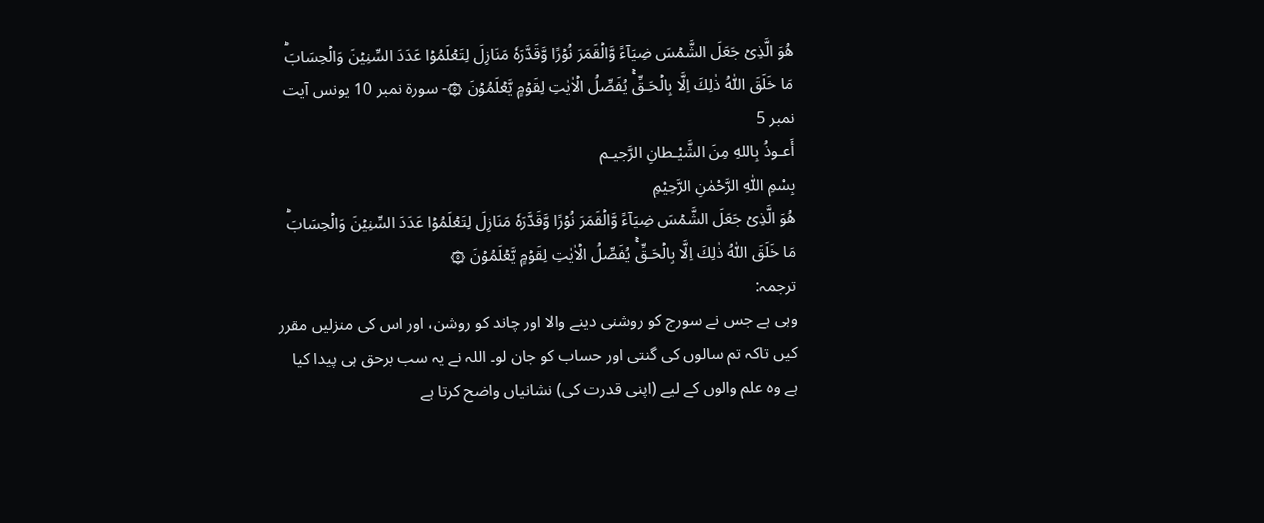هُوَ الَّذِىۡ جَعَلَ الشَّمۡسَ ضِيَآءً وَّالۡقَمَرَ نُوۡرًا وَّقَدَّرَهٗ مَنَازِلَ لِتَعۡلَمُوۡا عَدَدَ السِّنِيۡنَ وَالۡحِسَابَؕ مَا خَلَقَ اللّٰهُ ذٰلِكَ اِلَّا بِالۡحَـقِّۚ يُفَصِّلُ الۡاٰيٰتِ لِقَوۡمٍ يَّعۡلَمُوۡنَ ۞- سورۃ نمبر 10 يونس آیت نمبر 5
أَعـوذُ بِاللهِ مِنَ الشَّيْـطانِ الرَّجيـم
بِسْمِ اللّٰهِ الرَّحْمٰنِ الرَّحِيْمِ
هُوَ الَّذِىۡ جَعَلَ الشَّمۡسَ ضِيَآءً وَّالۡقَمَرَ نُوۡرًا وَّقَدَّرَهٗ مَنَازِلَ لِتَعۡلَمُوۡا عَدَدَ السِّنِيۡنَ وَالۡحِسَابَؕ مَا خَلَقَ اللّٰهُ ذٰلِكَ اِلَّا بِالۡحَـقِّۚ يُفَصِّلُ الۡاٰيٰتِ لِقَوۡمٍ يَّعۡلَمُوۡنَ ۞
ترجمہ:
وہی ہے جس نے سورج کو روشنی دینے والا اور چاند کو روشن، اور اس کی منزلیں مقرر کیں تاکہ تم سالوں کی گنتی اور حساب کو جان لو۔ اللہ نے یہ سب برحق ہی پیدا کیا ہے وہ علم والوں کے لیے (اپنی قدرت کی) نشانیاں واضح کرتا ہے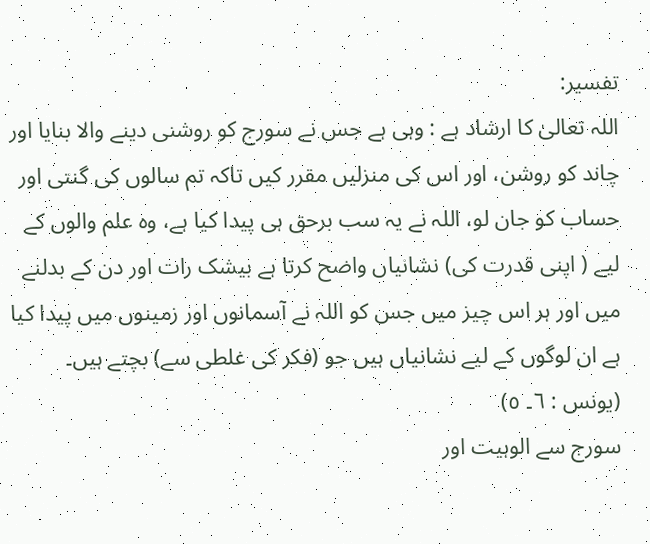تفسیر:
اللہ تعالیٰ کا ارشاد ہے : وہی ہے جس نے سورج کو روشنی دینے والا بنایا اور چاند کو روشن، اور اس کی منزلیں مقرر کیں تاکہ تم سالوں کی گنتی اور حساب کو جان لو، اللہ نے یہ سب برحق ہی پیدا کیا ہے، وہ علم والوں کے لیے ( اپنی قدرت کی) نشانیاں واضح کرتا ہے بیشک رات اور دن کے بدلنے میں اور ہر اس چیز میں جس کو اللہ نے آسمانوں اور زمینوں میں پیدا کیا ہے ان لوگوں کے لیے نشانیاں ہیں جو (فکر کی غلطی سے) بچتے ہیں۔ (یونس : ٦۔ ٥)
سورج سے الوہیت اور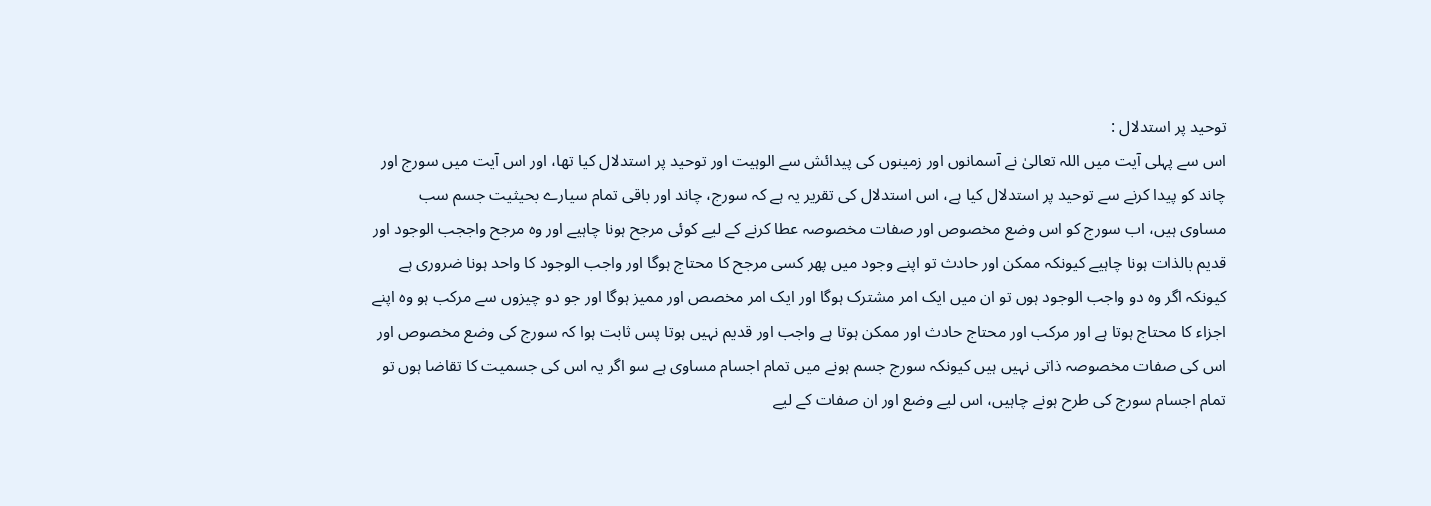توحید پر استدلال :
اس سے پہلی آیت میں اللہ تعالیٰ نے آسمانوں اور زمینوں کی پیدائش سے الوہیت اور توحید پر استدلال کیا تھا، اور اس آیت میں سورج اور چاند کو پیدا کرنے سے توحید پر استدلال کیا ہے، اس استدلال کی تقریر یہ ہے کہ سورج، چاند اور باقی تمام سیارے بحیثیت جسم سب مساوی ہیں، اب سورج کو اس وضع مخصوص اور صفات مخصوصہ عطا کرنے کے لیے کوئی مرجح ہونا چاہیے اور وہ مرجح واججب الوجود اور قدیم بالذات ہونا چاہیے کیونکہ ممکن اور حادث تو اپنے وجود میں پھر کسی مرجح کا محتاج ہوگا اور واجب الوجود کا واحد ہونا ضروری ہے کیونکہ اگر وہ دو واجب الوجود ہوں تو ان میں ایک امر مشترک ہوگا اور ایک امر مخصص اور ممیز ہوگا اور جو دو چیزوں سے مرکب ہو وہ اپنے اجزاء کا محتاج ہوتا ہے اور مرکب اور محتاج حادث اور ممکن ہوتا ہے واجب اور قدیم نہیں ہوتا پس ثابت ہوا کہ سورج کی وضع مخصوص اور اس کی صفات مخصوصہ ذاتی نہیں ہیں کیونکہ سورج جسم ہونے میں تمام اجسام مساوی ہے سو اگر یہ اس کی جسمیت کا تقاضا ہوں تو تمام اجسام سورج کی طرح ہونے چاہیں، اس لیے وضع اور ان صفات کے لیے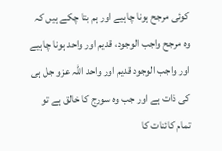کوئی مرجح ہونا چاہیے اور ہم بتا چکے ہیں کہ وہ مرجح واجب الوجود، قدیم اور واحد ہونا چاہیے اور واجب الوجود قدیم اور واحد اللہ عزو جل ہی کی ذات ہے اور جب وہ سورج کا خالق ہے تو تمام کائنات کا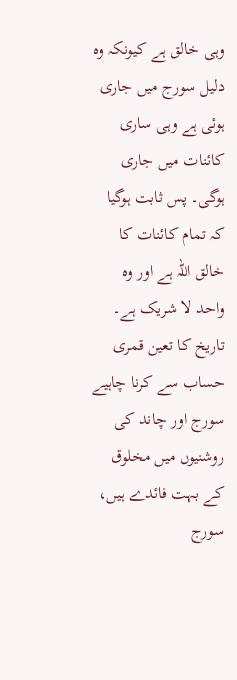وہی خالق ہے کیونکہ وہ دلیل سورج میں جاری ہوئی ہے وہی ساری کائنات میں جاری ہوگی۔ پس ثابت ہوگیا کہ تمام کائنات کا خالق اللہ ہے اور وہ واحد لا شریک ہے۔
تاریخ کا تعین قمری حساب سے کرنا چاہیے سورج اور چاند کی روشنیوں میں مخلوق کے بہت فائدے ہیں، سورج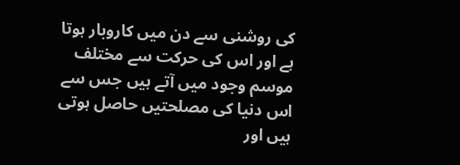کی روشنی سے دن میں کاروبار ہوتا ہے اور اس کی حرکت سے مختلف موسم وجود میں آتے ہیں جس سے اس دنیا کی مصلحتیں حاصل ہوتی ہیں اور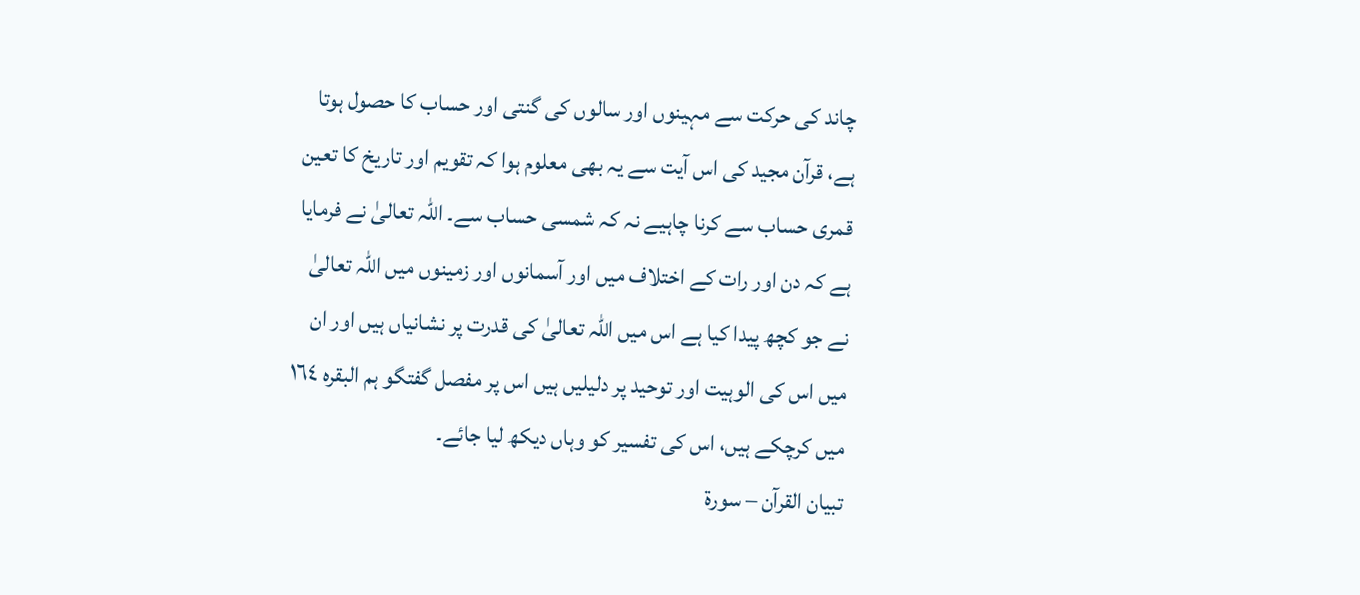چاند کی حرکت سے مہینوں اور سالوں کی گنتی اور حساب کا حصول ہوتا ہے، قرآن مجید کی اس آیت سے یہ بھی معلوم ہوا کہ تقویم اور تاریخ کا تعین قمری حساب سے کرنا چاہیے نہ کہ شمسی حساب سے۔ اللہ تعالیٰ نے فرمایا ہے کہ دن اور رات کے اختلاف میں اور آسمانوں اور زمینوں میں اللہ تعالیٰ نے جو کچھ پیدا کیا ہے اس میں اللہ تعالیٰ کی قدرت پر نشانیاں ہیں اور ان میں اس کی الوہیت اور توحید پر دلیلیں ہیں اس پر مفصل گفتگو ہم البقرہ ١٦٤ میں کرچکے ہیں، اس کی تفسیر کو وہاں دیکھ لیا جائے۔
تبیان القرآن – سورۃ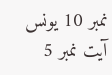نمبر 10 يونس آیت نمبر 5